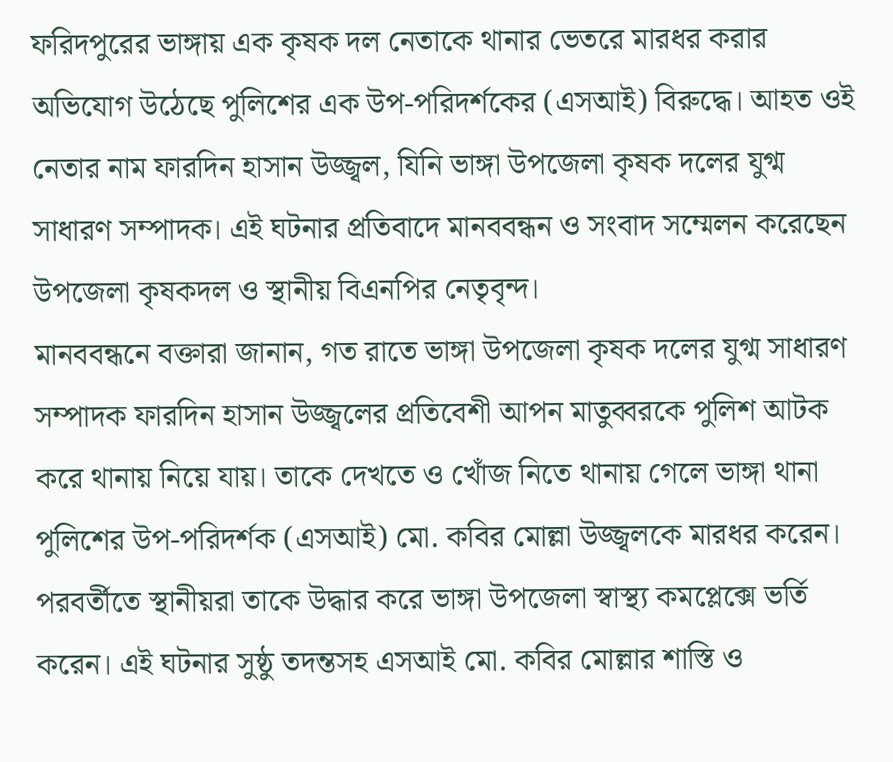ফরিদপুরের ভাঙ্গায় এক কৃষক দল নেতাকে থানার ভেতরে মারধর করার অভিযোগ উঠেছে পুলিশের এক উপ-পরিদর্শকের (এসআই) বিরুদ্ধে। আহত ওই নেতার নাম ফারদিন হাসান উজ্জ্বল, যিনি ভাঙ্গা উপজেলা কৃষক দলের যুগ্ম সাধারণ সম্পাদক। এই ঘটনার প্রতিবাদে মানববন্ধন ও সংবাদ সম্মেলন করেছেন উপজেলা কৃষকদল ও স্থানীয় বিএনপির নেতৃবৃন্দ।
মানববন্ধনে বক্তারা জানান, গত রাতে ভাঙ্গা উপজেলা কৃষক দলের যুগ্ম সাধারণ সম্পাদক ফারদিন হাসান উজ্জ্বলের প্রতিবেশী আপন মাতুব্বরকে পুলিশ আটক করে থানায় নিয়ে যায়। তাকে দেখতে ও খোঁজ নিতে থানায় গেলে ভাঙ্গা থানা পুলিশের উপ-পরিদর্শক (এসআই) মো. কবির মোল্লা উজ্জ্বলকে মারধর করেন। পরবর্তীতে স্থানীয়রা তাকে উদ্ধার করে ভাঙ্গা উপজেলা স্বাস্থ্য কমপ্লেক্সে ভর্তি করেন। এই ঘটনার সুষ্ঠু তদন্তসহ এসআই মো. কবির মোল্লার শাস্তি ও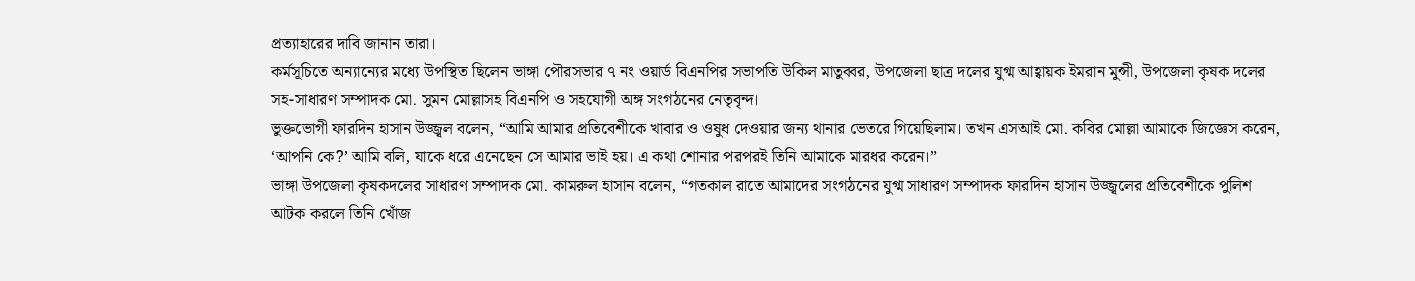প্রত্যাহারের দাবি জানান তারা।
কর্মসূচিতে অন্যান্যের মধ্যে উপস্থিত ছিলেন ভাঙ্গা পৌরসভার ৭ নং ওয়ার্ড বিএনপির সভাপতি উকিল মাতুব্বর, উপজেলা ছাত্র দলের যুগ্ম আহ্বায়ক ইমরান মুন্সী, উপজেলা কৃষক দলের সহ-সাধারণ সম্পাদক মো. সুমন মোল্লাসহ বিএনপি ও সহযোগী অঙ্গ সংগঠনের নেতৃবৃন্দ।
ভুক্তভোগী ফারদিন হাসান উজ্জ্বল বলেন, “আমি আমার প্রতিবেশীকে খাবার ও ওষুধ দেওয়ার জন্য থানার ভেতরে গিয়েছিলাম। তখন এসআই মো. কবির মোল্লা আমাকে জিজ্ঞেস করেন, ‘আপনি কে?’ আমি বলি, যাকে ধরে এনেছেন সে আমার ভাই হয়। এ কথা শোনার পরপরই তিনি আমাকে মারধর করেন।”
ভাঙ্গা উপজেলা কৃষকদলের সাধারণ সম্পাদক মো. কামরুল হাসান বলেন, “গতকাল রাতে আমাদের সংগঠনের যুগ্ম সাধারণ সম্পাদক ফারদিন হাসান উজ্জ্বলের প্রতিবেশীকে পুলিশ আটক করলে তিনি খোঁজ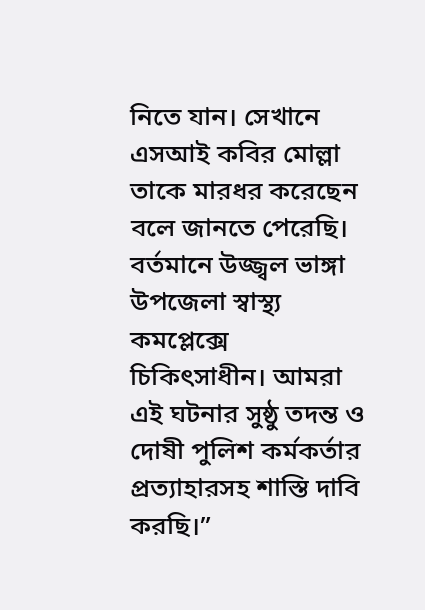নিতে যান। সেখানে এসআই কবির মোল্লা তাকে মারধর করেছেন বলে জানতে পেরেছি। বর্তমানে উজ্জ্বল ভাঙ্গা উপজেলা স্বাস্থ্য কমপ্লেক্সে চিকিৎসাধীন। আমরা এই ঘটনার সুষ্ঠু তদন্ত ও দোষী পুলিশ কর্মকর্তার প্রত্যাহারসহ শাস্তি দাবি করছি।”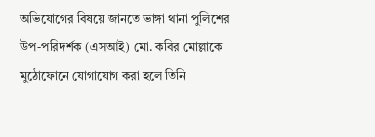অভিযোগের বিষয়ে জানতে ভাঙ্গা থানা পুলিশের উপ-পরিদর্শক (এসআই) মো. কবির মোল্লাকে মুঠোফোনে যোগাযোগ করা হলে তিনি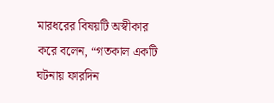মারধরের বিষয়টি অস্বীকার করে বলেন, “গতকাল একটি ঘটনায় ফারদিন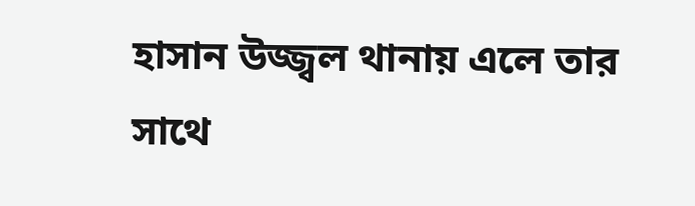হাসান উজ্জ্বল থানায় এলে তার সাথে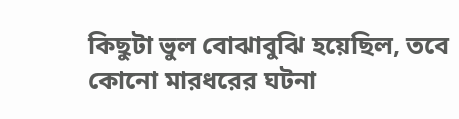কিছুটা ভুল বোঝাবুঝি হয়েছিল, তবে কোনো মারধরের ঘটনা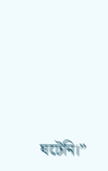ঘটেনি।”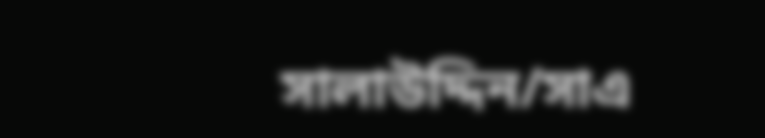সালাউদ্দিন/সাএ